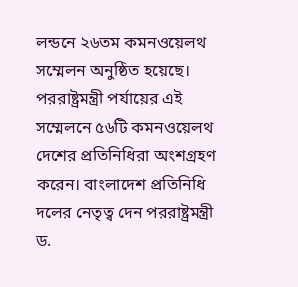লন্ডনে ২৬তম কমনওয়েলথ সম্মেলন অনুষ্ঠিত হয়েছে। পররাষ্ট্রমন্ত্রী পর্যায়ের এই সম্মেলনে ৫৬টি কমনওয়েলথ দেশের প্রতিনিধিরা অংশগ্রহণ করেন। বাংলাদেশ প্রতিনিধি দলের নেতৃত্ব দেন পররাষ্ট্রমন্ত্রী ড.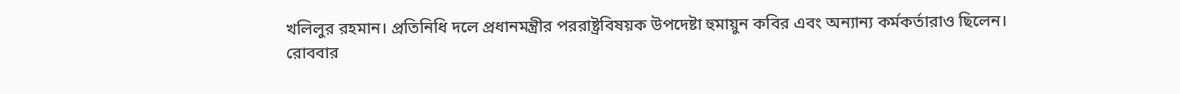খলিলুর রহমান। প্রতিনিধি দলে প্রধানমন্ত্রীর পররাষ্ট্রবিষয়ক উপদেষ্টা হুমায়ুন কবির এবং অন্যান্য কর্মকর্তারাও ছিলেন।
রোববার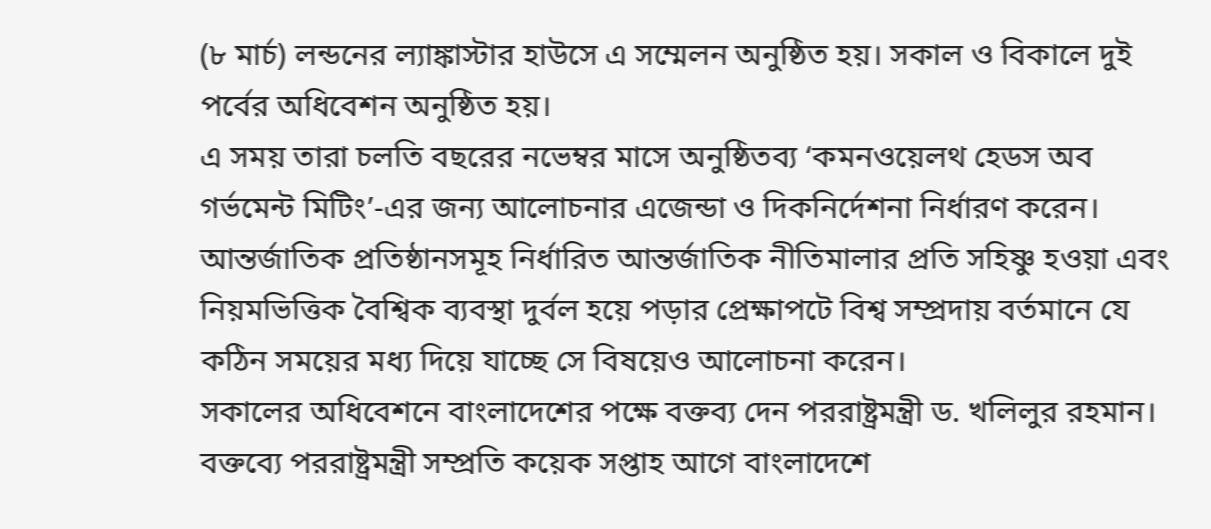(৮ মার্চ) লন্ডনের ল্যাঙ্কাস্টার হাউসে এ সম্মেলন অনুষ্ঠিত হয়। সকাল ও বিকালে দুই পর্বের অধিবেশন অনুষ্ঠিত হয়।
এ সময় তারা চলতি বছরের নভেম্বর মাসে অনুষ্ঠিতব্য ‘কমনওয়েলথ হেডস অব গর্ভমেন্ট মিটিং’-এর জন্য আলোচনার এজেন্ডা ও দিকনির্দেশনা নির্ধারণ করেন। আন্তর্জাতিক প্রতিষ্ঠানসমূহ নির্ধারিত আন্তর্জাতিক নীতিমালার প্রতি সহিষ্ণু হওয়া এবং নিয়মভিত্তিক বৈশ্বিক ব্যবস্থা দুর্বল হয়ে পড়ার প্রেক্ষাপটে বিশ্ব সম্প্রদায় বর্তমানে যে কঠিন সময়ের মধ্য দিয়ে যাচ্ছে সে বিষয়েও আলোচনা করেন।
সকালের অধিবেশনে বাংলাদেশের পক্ষে বক্তব্য দেন পররাষ্ট্রমন্ত্রী ড. খলিলুর রহমান। বক্তব্যে পররাষ্ট্রমন্ত্রী সম্প্রতি কয়েক সপ্তাহ আগে বাংলাদেশে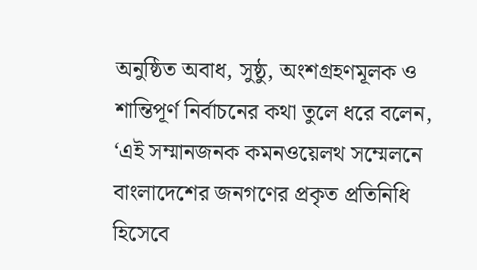অনুষ্ঠিত অবাধ, সুষ্ঠু, অংশগ্রহণমূলক ও শান্তিপূর্ণ নির্বাচনের কথা তুলে ধরে বলেন, ‘এই সম্মানজনক কমনওয়েলথ সম্মেলনে বাংলাদেশের জনগণের প্রকৃত প্রতিনিধি হিসেবে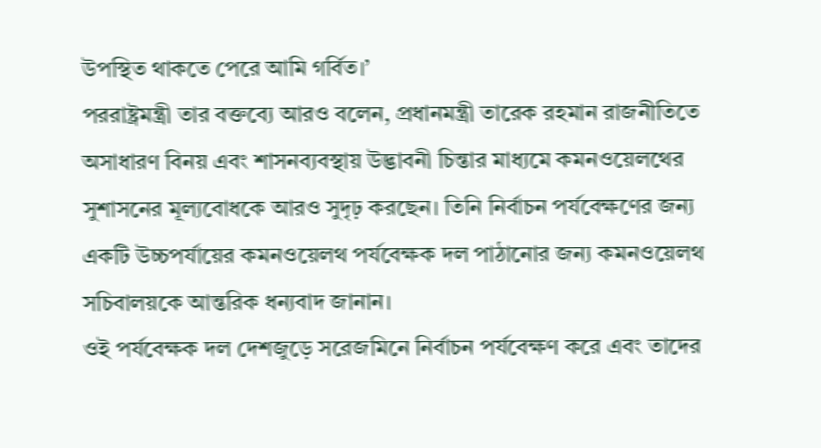উপস্থিত থাকতে পেরে আমি গর্বিত।’
পররাষ্ট্রমন্ত্রী তার বক্তব্যে আরও বলেন, প্রধানমন্ত্রী তারেক রহমান রাজনীতিতে অসাধারণ বিনয় এবং শাসনব্যবস্থায় উদ্ভাবনী চিন্তার মাধ্যমে কমনওয়েলথের সুশাসনের মূল্যবোধকে আরও সুদৃঢ় করছেন। তিনি নির্বাচন পর্যবেক্ষণের জন্য একটি উচ্চপর্যায়ের কমনওয়েলথ পর্যবেক্ষক দল পাঠানোর জন্য কমনওয়েলথ সচিবালয়কে আন্তরিক ধন্যবাদ জানান।
ওই পর্যবেক্ষক দল দেশজুড়ে সরেজমিনে নির্বাচন পর্যবেক্ষণ করে এবং তাদের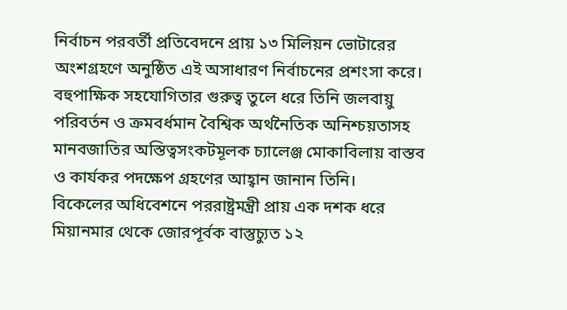নির্বাচন পরবর্তী প্রতিবেদনে প্রায় ১৩ মিলিয়ন ভোটারের অংশগ্রহণে অনুষ্ঠিত এই অসাধারণ নির্বাচনের প্রশংসা করে। বহুপাক্ষিক সহযোগিতার গুরুত্ব তুলে ধরে তিনি জলবায়ু পরিবর্তন ও ক্রমবর্ধমান বৈশ্বিক অর্থনৈতিক অনিশ্চয়তাসহ মানবজাতির অস্তিত্বসংকটমূলক চ্যালেঞ্জ মোকাবিলায় বাস্তব ও কার্যকর পদক্ষেপ গ্রহণের আহ্বান জানান তিনি।
বিকেলের অধিবেশনে পররাষ্ট্রমন্ত্রী প্রায় এক দশক ধরে মিয়ানমার থেকে জোরপূর্বক বাস্তুচ্যুত ১২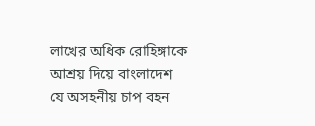লাখের অধিক রোহিঙ্গাকে আশ্রয় দিয়ে বাংলাদেশ যে অসহনীয় চাপ বহন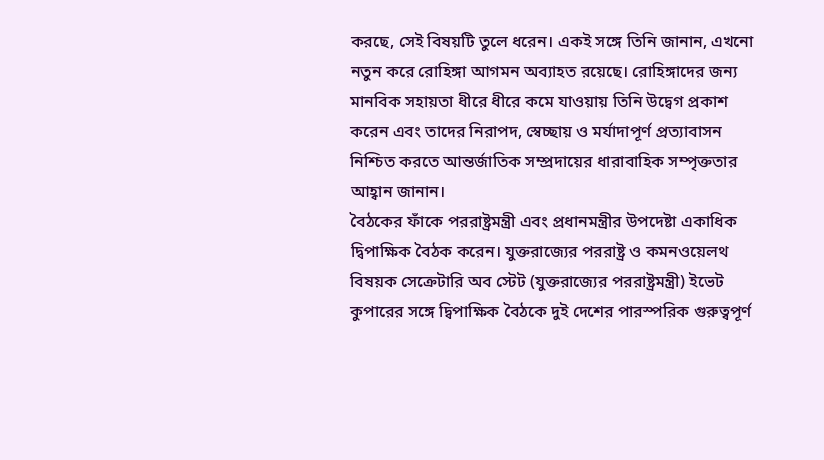করছে, সেই বিষয়টি তুলে ধরেন। একই সঙ্গে তিনি জানান, এখনো নতুন করে রোহিঙ্গা আগমন অব্যাহত রয়েছে। রোহিঙ্গাদের জন্য মানবিক সহায়তা ধীরে ধীরে কমে যাওয়ায় তিনি উদ্বেগ প্রকাশ করেন এবং তাদের নিরাপদ, স্বেচ্ছায় ও মর্যাদাপূর্ণ প্রত্যাবাসন নিশ্চিত করতে আন্তর্জাতিক সম্প্রদায়ের ধারাবাহিক সম্পৃক্ততার আহ্বান জানান।
বৈঠকের ফাঁকে পররাষ্ট্রমন্ত্রী এবং প্রধানমন্ত্রীর উপদেষ্টা একাধিক দ্বিপাক্ষিক বৈঠক করেন। যুক্তরাজ্যের পররাষ্ট্র ও কমনওয়েলথ বিষয়ক সেক্রেটারি অব স্টেট (যুক্তরাজ্যের পররাষ্ট্রমন্ত্রী) ইভেট কুপারের সঙ্গে দ্বিপাক্ষিক বৈঠকে দুই দেশের পারস্পরিক গুরুত্বপূর্ণ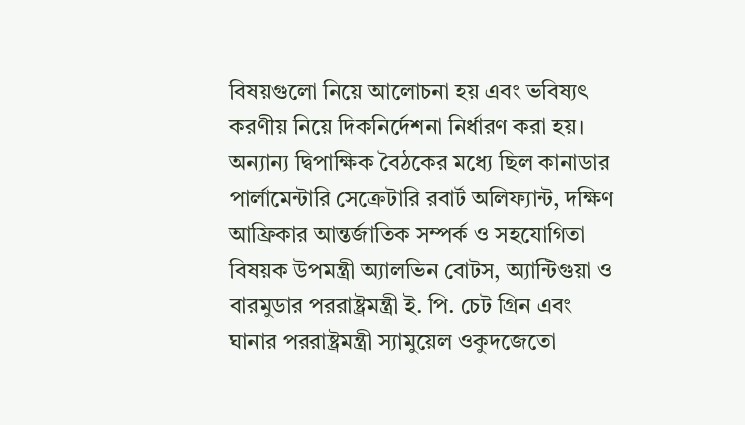বিষয়গুলো নিয়ে আলোচনা হয় এবং ভবিষ্যৎ করণীয় নিয়ে দিকনির্দেশনা নির্ধারণ করা হয়।
অন্যান্য দ্বিপাক্ষিক বৈঠকের মধ্যে ছিল কানাডার পার্লামেন্টারি সেক্রেটারি রবার্ট অলিফ্যান্ট, দক্ষিণ আফ্রিকার আন্তর্জাতিক সম্পর্ক ও সহযোগিতা বিষয়ক উপমন্ত্রী অ্যালভিন বোটস, অ্যান্টিগুয়া ও বারমুডার পররাষ্ট্রমন্ত্রী ই. পি. চেট গ্রিন এবং ঘানার পররাষ্ট্রমন্ত্রী স্যামুয়েল ওকুদজেতো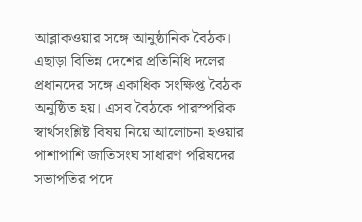আব্লাকওয়ার সঙ্গে আনুষ্ঠানিক বৈঠক।
এছাড়া বিভিন্ন দেশের প্রতিনিধি দলের প্রধানদের সঙ্গে একাধিক সংক্ষিপ্ত বৈঠক অনুষ্ঠিত হয়। এসব বৈঠকে পারস্পরিক স্বার্থসংশ্লিষ্ট বিষয় নিয়ে আলোচনা হওয়ার পাশাপাশি জাতিসংঘ সাধারণ পরিষদের সভাপতির পদে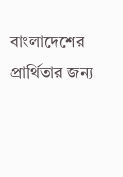বাংলাদেশের প্রার্থিতার জন্য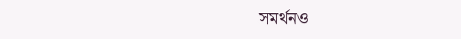সমর্থনও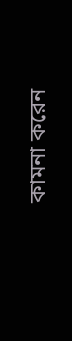কামনা করেন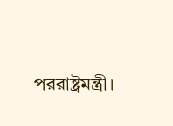পররাষ্ট্রমন্ত্রী।